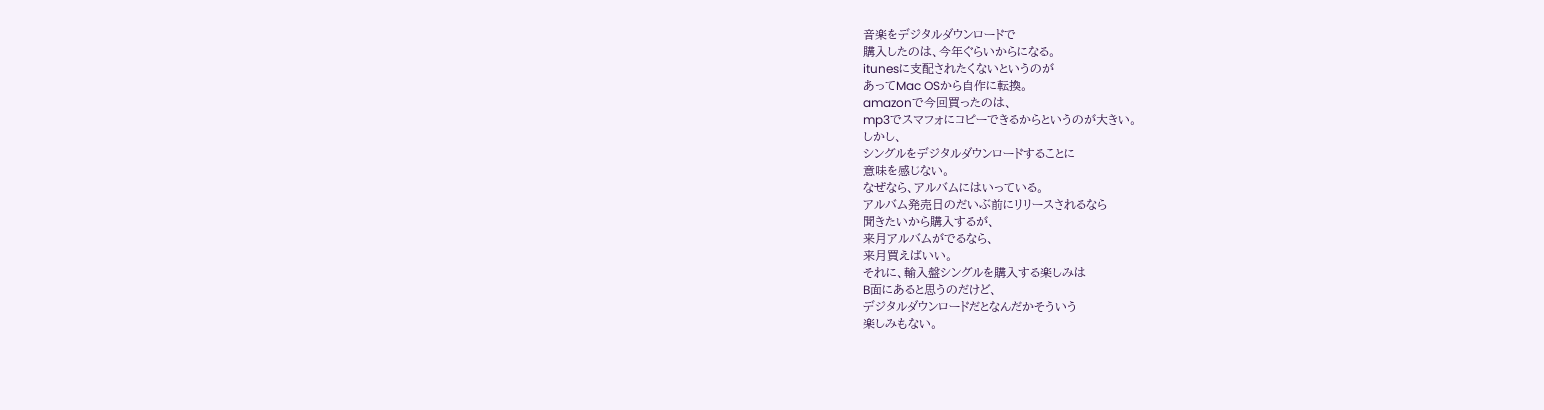音楽をデジタルダウンロードで
購入したのは、今年ぐらいからになる。
itunesに支配されたくないというのが
あってMac OSから自作に転換。
amazonで今回買ったのは、
mp3でスマフォにコピーできるからというのが大きい。
しかし、
シングルをデジタルダウンロードすることに
意味を感じない。
なぜなら、アルバムにはいっている。
アルバム発売日のだいぶ前にリリースされるなら
聞きたいから購入するが、
来月アルバムがでるなら、
来月買えばいい。
それに、輸入盤シングルを購入する楽しみは
B面にあると思うのだけど、
デジタルダウンロードだとなんだかそういう
楽しみもない。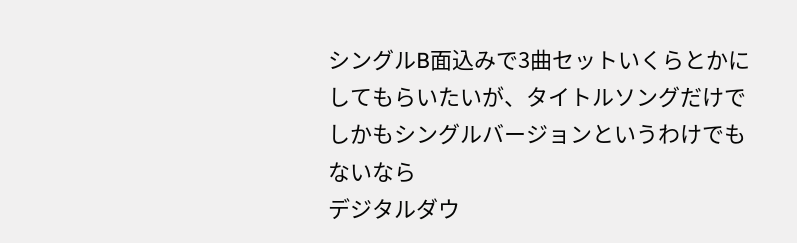シングルB面込みで3曲セットいくらとかに
してもらいたいが、タイトルソングだけで
しかもシングルバージョンというわけでもないなら
デジタルダウ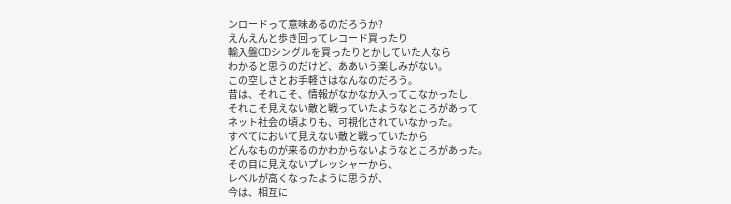ンロードって意味あるのだろうか?
えんえんと歩き回ってレコード買ったり
輸入盤CDシングルを買ったりとかしていた人なら
わかると思うのだけど、ああいう楽しみがない。
この空しさとお手軽さはなんなのだろう。
昔は、それこそ、情報がなかなか入ってこなかったし
それこそ見えない敵と戦っていたようなところがあって
ネット社会の頃よりも、可視化されていなかった。
すべてにおいて見えない敵と戦っていたから
どんなものが来るのかわからないようなところがあった。
その目に見えないプレッシャーから、
レベルが高くなったように思うが、
今は、相互に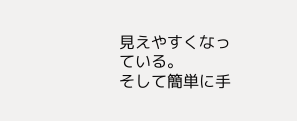見えやすくなっている。
そして簡単に手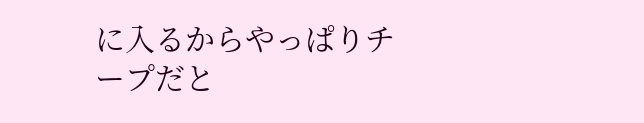に入るからやっぱりチープだと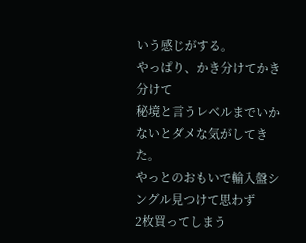いう感じがする。
やっぱり、かき分けてかき分けて
秘境と言うレベルまでいかないとダメな気がしてきた。
やっとのおもいで輸入盤シングル見つけて思わず
2枚買ってしまう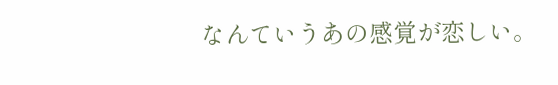なんていうあの感覚が恋しい。